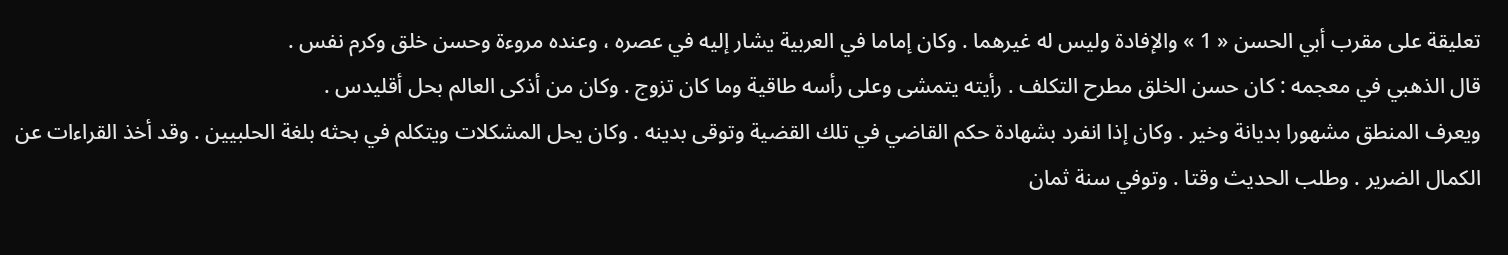تعليقة على مقرب أبي الحسن « 1 » والإفادة وليس له غيرهما . وكان إماما في العربية يشار إليه في عصره ، وعنده مروءة وحسن خلق وكرم نفس .
قال الذهبي في معجمه : كان حسن الخلق مطرح التكلف . رأيته يتمشى وعلى رأسه طاقية وما كان تزوج . وكان من أذكى العالم بحل أقليدس .
ويعرف المنطق مشهورا بديانة وخير . وكان إذا انفرد بشهادة حكم القاضي في تلك القضية وتوقى بدينه . وكان يحل المشكلات ويتكلم في بحثه بلغة الحلبيين . وقد أخذ القراءات عن الكمال الضرير . وطلب الحديث وقتا . وتوفي سنة ثمان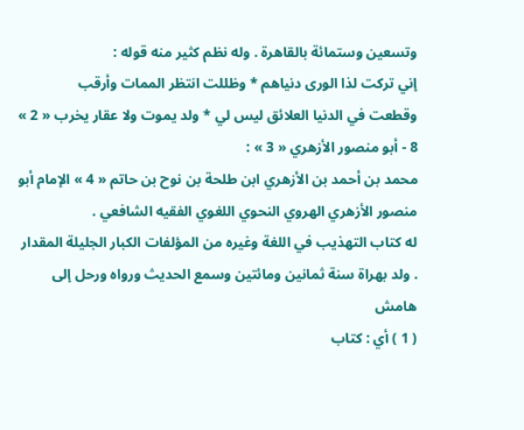وتسعين وستمائة بالقاهرة . وله نظم كثير منه قوله :
إني تركت لذا الورى دنياهم * وظللت انتظر الممات وأرقب
وقطعت في الدنيا العلائق ليس لي * ولد يموت ولا عقار يخرب « 2 »
8 - أبو منصور الأزهري « 3 » :
محمد بن أحمد بن الأزهري ابن طلحة بن نوح بن حاتم « 4 » الإمام أبو منصور الأزهري الهروي النحوي اللغوي الفقيه الشافعي .
له كتاب التهذيب في اللغة وغيره من المؤلفات الكبار الجليلة المقدار . ولد بهراة سنة ثمانين ومائتين وسمع الحديث ورواه ورحل إلى
هامش
( 1 ) أي : كتاب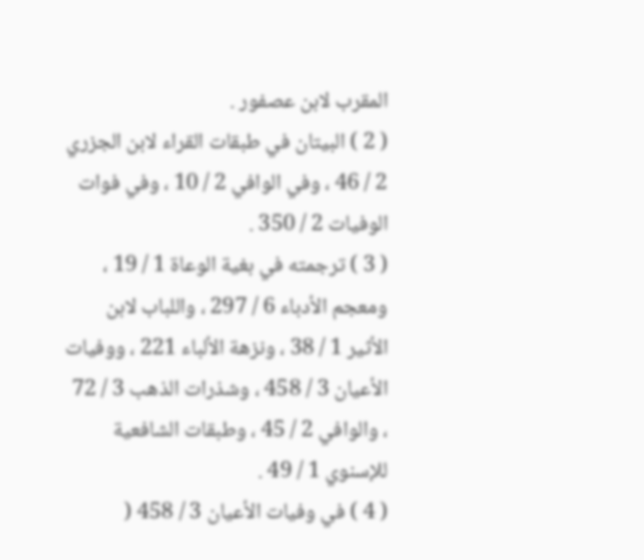المقرب لابن عصفور .
( 2 ) البيتان في طبقات القراء لابن الجزري 2 / 46 ، وفي الوافي 2 / 10 ، وفي فوات الوفيات 2 / 350 .
( 3 ) ترجمته في بغية الوعاة 1 / 19 ، ومعجم الأدباء 6 / 297 ، واللباب لابن الأثير 1 / 38 ، ونزهة الألباء 221 ، ووفيات الأعيان 3 / 458 ، وشذرات الذهب 3 / 72 ، والوافي 2 / 45 ، وطبقات الشافعية للإسنوي 1 / 49 .
( 4 ) في وفيات الأعيان 3 / 458 (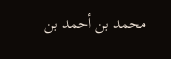محمد بن أحمد بن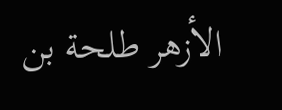الأزهر طلحة بن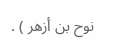نوح بن أزهر ) .